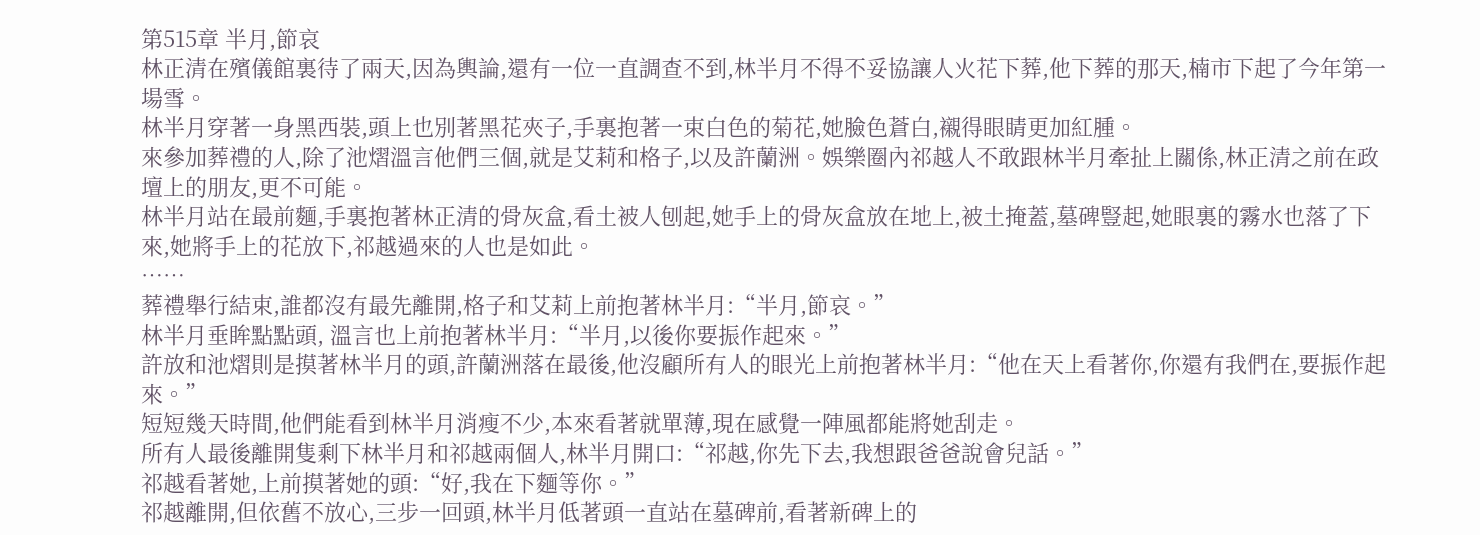第515章 半月,節哀
林正清在殯儀館裏待了兩天,因為輿論,還有一位一直調查不到,林半月不得不妥協讓人火花下葬,他下葬的那天,楠市下起了今年第一場雪。
林半月穿著一身黑西裝,頭上也別著黑花夾子,手裏抱著一束白色的菊花,她臉色蒼白,襯得眼睛更加紅腫。
來參加葬禮的人,除了池熠溫言他們三個,就是艾莉和格子,以及許蘭洲。娛樂圈內祁越人不敢跟林半月牽扯上關係,林正清之前在政壇上的朋友,更不可能。
林半月站在最前麵,手裏抱著林正清的骨灰盒,看土被人刨起,她手上的骨灰盒放在地上,被土掩蓋,墓碑豎起,她眼裏的霧水也落了下來,她將手上的花放下,祁越過來的人也是如此。
……
葬禮舉行結束,誰都沒有最先離開,格子和艾莉上前抱著林半月:“半月,節哀。”
林半月垂眸點點頭, 溫言也上前抱著林半月:“半月,以後你要振作起來。”
許放和池熠則是摸著林半月的頭,許蘭洲落在最後,他沒顧所有人的眼光上前抱著林半月:“他在天上看著你,你還有我們在,要振作起來。”
短短幾天時間,他們能看到林半月消瘦不少,本來看著就單薄,現在感覺一陣風都能將她刮走。
所有人最後離開隻剩下林半月和祁越兩個人,林半月開口:“祁越,你先下去,我想跟爸爸說會兒話。”
祁越看著她,上前摸著她的頭:“好,我在下麵等你。”
祁越離開,但依舊不放心,三步一回頭,林半月低著頭一直站在墓碑前,看著新碑上的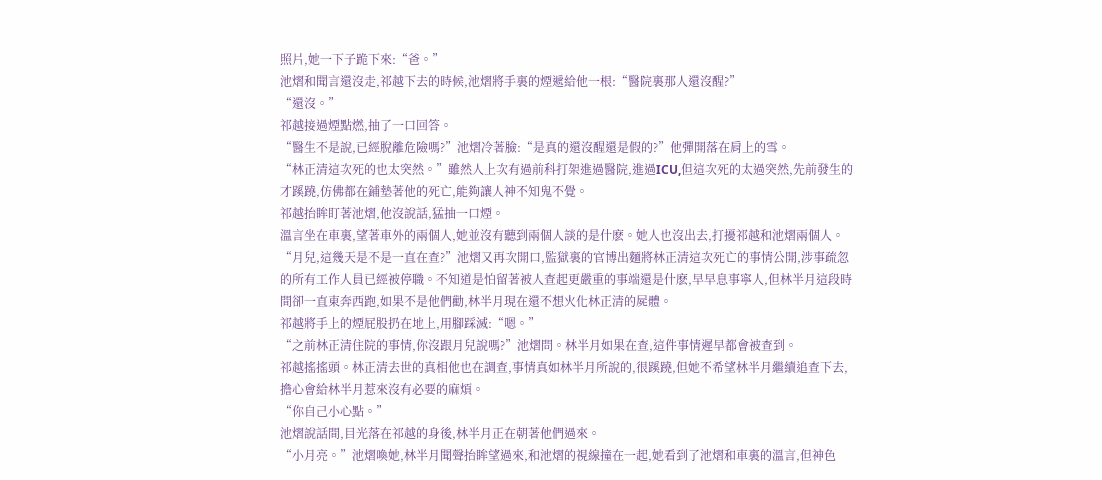照片,她一下子跪下來:“爸。”
池熠和聞言還沒走,祁越下去的時候,池熠將手裏的煙遞給他一根:“醫院裏那人還沒醒?”
“還沒。”
祁越接過煙點燃,抽了一口回答。
“醫生不是說,已經脫離危險嗎?”池熠冷著臉:“是真的還沒醒還是假的?”他彈開落在肩上的雪。
“林正清這次死的也太突然。”雖然人上次有過前科打架進過醫院,進過ICU,但這次死的太過突然,先前發生的才蹊蹺,仿佛都在鋪墊著他的死亡,能夠讓人神不知鬼不覺。
祁越抬眸盯著池熠,他沒說話,猛抽一口煙。
溫言坐在車裏,望著車外的兩個人,她並沒有聽到兩個人談的是什麽。她人也沒出去,打擾祁越和池熠兩個人。
“月兒,這幾天是不是一直在查?”池熠又再次開口,監獄裏的官博出麵將林正清這次死亡的事情公開,涉事疏忽的所有工作人員已經被停職。不知道是怕留著被人查起更嚴重的事端還是什麽,早早息事寧人,但林半月這段時間卻一直東奔西跑,如果不是他們勸,林半月現在還不想火化林正清的屍體。
祁越將手上的煙屁股扔在地上,用腳踩滅:“嗯。”
“之前林正清住院的事情,你沒跟月兒說嗎?”池熠問。林半月如果在查,這件事情遲早都會被查到。
祁越搖搖頭。林正清去世的真相他也在調查,事情真如林半月所說的,很蹊蹺,但她不希望林半月繼續追查下去,擔心會給林半月惹來沒有必要的麻煩。
“你自己小心點。”
池熠說話間,目光落在祁越的身後,林半月正在朝著他們過來。
“小月亮。”池熠喚她,林半月聞聲抬眸望過來,和池熠的視線撞在一起,她看到了池熠和車裏的溫言,但神色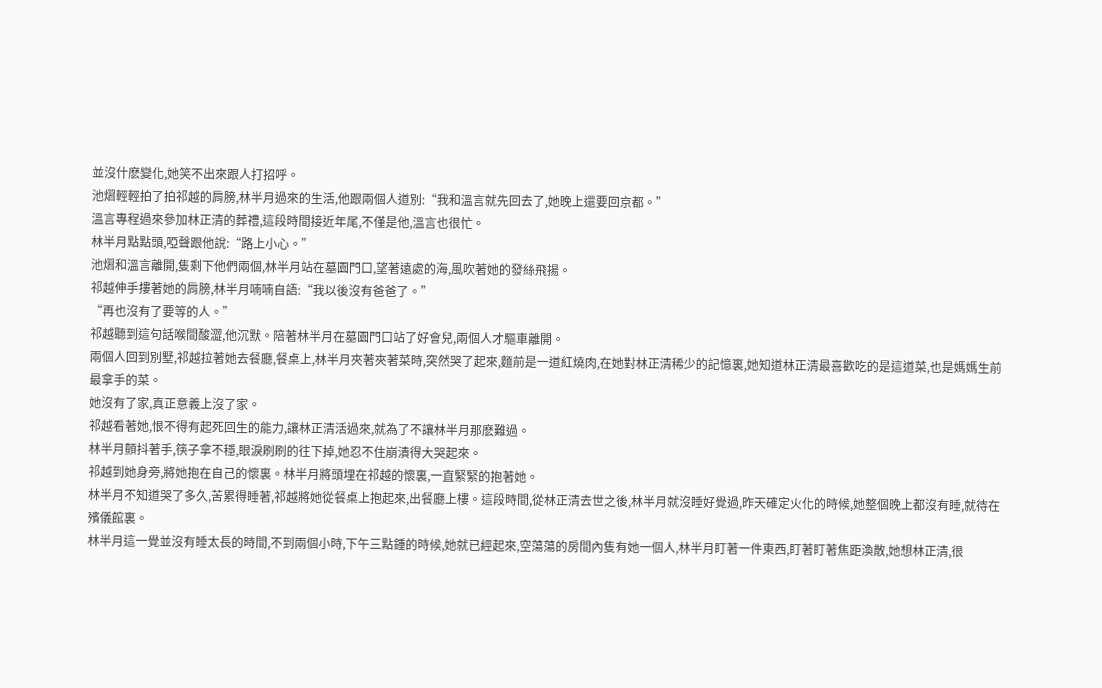並沒什麽變化,她笑不出來跟人打招呼。
池熠輕輕拍了拍祁越的肩膀,林半月過來的生活,他跟兩個人道別:“我和溫言就先回去了,她晚上還要回京都。”
溫言專程過來參加林正清的葬禮,這段時間接近年尾,不僅是他,溫言也很忙。
林半月點點頭,啞聲跟他說:“路上小心。”
池熠和溫言離開,隻剩下他們兩個,林半月站在墓園門口,望著遠處的海,風吹著她的發絲飛揚。
祁越伸手摟著她的肩膀,林半月喃喃自語:“我以後沒有爸爸了。”
“再也沒有了要等的人。”
祁越聽到這句話喉間酸澀,他沉默。陪著林半月在墓園門口站了好會兒,兩個人才驅車離開。
兩個人回到別墅,祁越拉著她去餐廳,餐桌上,林半月夾著夾著菜時,突然哭了起來,麵前是一道紅燒肉,在她對林正清稀少的記憶裏,她知道林正清最喜歡吃的是這道菜,也是媽媽生前最拿手的菜。
她沒有了家,真正意義上沒了家。
祁越看著她,恨不得有起死回生的能力,讓林正清活過來,就為了不讓林半月那麽難過。
林半月顫抖著手,筷子拿不穩,眼淚刷刷的往下掉,她忍不住崩潰得大哭起來。
祁越到她身旁,將她抱在自己的懷裏。林半月將頭埋在祁越的懷裏,一直緊緊的抱著她。
林半月不知道哭了多久,苦累得睡著,祁越將她從餐桌上抱起來,出餐廳上樓。這段時間,從林正清去世之後,林半月就沒睡好覺過,昨天確定火化的時候,她整個晚上都沒有睡,就待在殯儀館裏。
林半月這一覺並沒有睡太長的時間,不到兩個小時,下午三點鍾的時候,她就已經起來,空蕩蕩的房間內隻有她一個人,林半月盯著一件東西,盯著盯著焦距渙散,她想林正清,很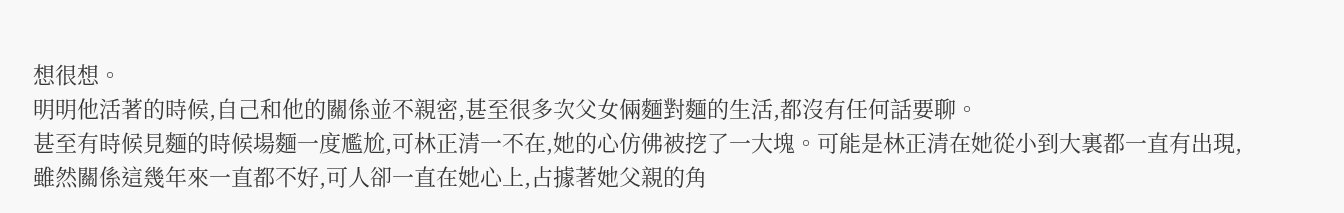想很想。
明明他活著的時候,自己和他的關係並不親密,甚至很多次父女倆麵對麵的生活,都沒有任何話要聊。
甚至有時候見麵的時候場麵一度尷尬,可林正清一不在,她的心仿佛被挖了一大塊。可能是林正清在她從小到大裏都一直有出現,雖然關係這幾年來一直都不好,可人卻一直在她心上,占據著她父親的角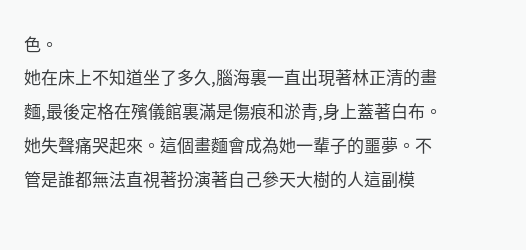色。
她在床上不知道坐了多久,腦海裏一直出現著林正清的畫麵,最後定格在殯儀館裏滿是傷痕和淤青,身上蓋著白布。
她失聲痛哭起來。這個畫麵會成為她一輩子的噩夢。不管是誰都無法直視著扮演著自己參天大樹的人這副模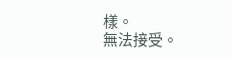樣。
無法接受。